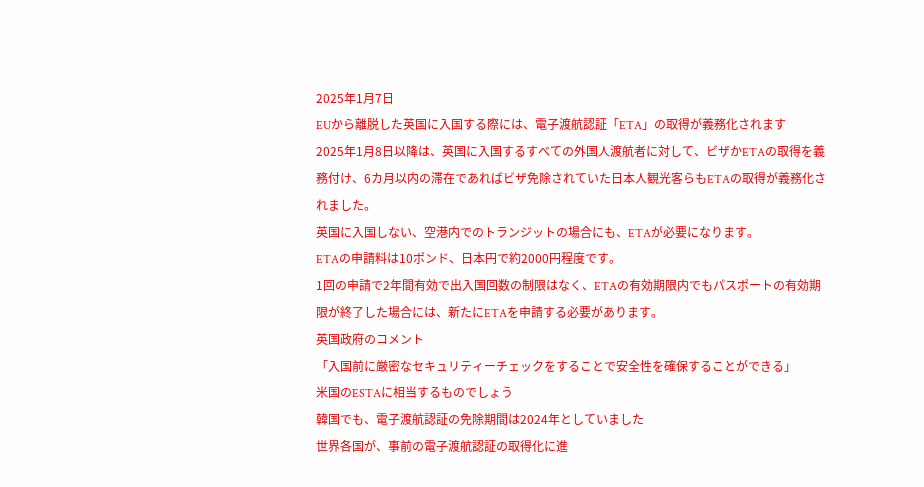2025年1月7日
EUから離脱した英国に入国する際には、電子渡航認証「ETA」の取得が義務化されます
2025年1月8日以降は、英国に入国するすべての外国人渡航者に対して、ビザかETAの取得を義務付け、6カ月以内の滞在であればビザ免除されていた日本人観光客らもETAの取得が義務化されました。
英国に入国しない、空港内でのトランジットの場合にも、ETAが必要になります。
ETAの申請料は10ポンド、日本円で約2000円程度です。
1回の申請で2年間有効で出入国回数の制限はなく、ETAの有効期限内でもパスポートの有効期限が終了した場合には、新たにETAを申請する必要があります。
英国政府のコメント
「入国前に厳密なセキュリティーチェックをすることで安全性を確保することができる」
米国のESTAに相当するものでしょう
韓国でも、電子渡航認証の免除期間は2024年としていました
世界各国が、事前の電子渡航認証の取得化に進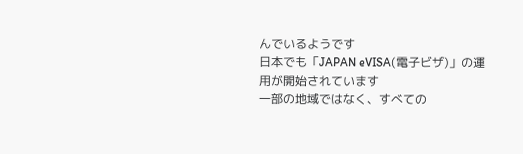んでいるようです
日本でも「JAPAN eVISA(電子ビザ)」の運用が開始されています
一部の地域ではなく、すべての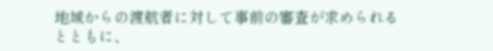地域からの渡航者に対して事前の審査が求められるとともに、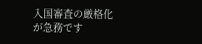入国審査の厳格化が急務です